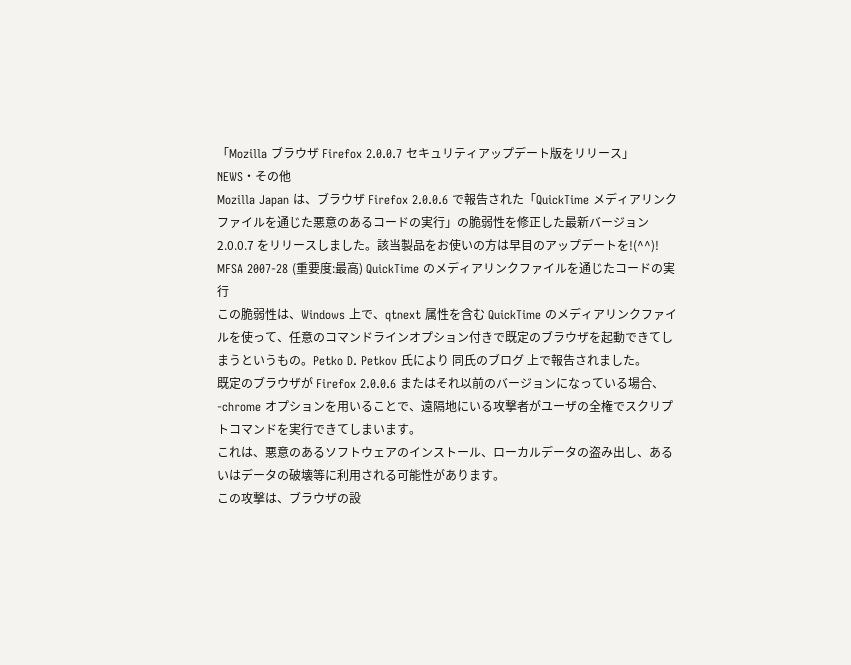「Mozilla ブラウザ Firefox 2.0.0.7 セキュリティアップデート版をリリース」
NEWS・その他
Mozilla Japan は、ブラウザ Firefox 2.0.0.6 で報告された「QuickTime メディアリンクファイルを通じた悪意のあるコードの実行」の脆弱性を修正した最新バージョン 2.0.0.7 をリリースしました。該当製品をお使いの方は早目のアップデートを!(^^)!
MFSA 2007-28 (重要度:最高) QuickTime のメディアリンクファイルを通じたコードの実行
この脆弱性は、Windows 上で、qtnext 属性を含む QuickTime のメディアリンクファイルを使って、任意のコマンドラインオプション付きで既定のブラウザを起動できてしまうというもの。Petko D. Petkov 氏により 同氏のブログ 上で報告されました。
既定のブラウザが Firefox 2.0.0.6 またはそれ以前のバージョンになっている場合、-chrome オプションを用いることで、遠隔地にいる攻撃者がユーザの全権でスクリプトコマンドを実行できてしまいます。
これは、悪意のあるソフトウェアのインストール、ローカルデータの盗み出し、あるいはデータの破壊等に利用される可能性があります。
この攻撃は、ブラウザの設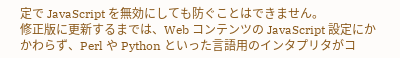定で JavaScript を無効にしても防ぐことはできません。
修正版に更新するまでは、Web コンテンツの JavaScript 設定にかかわらず、Perl や Python といった言語用のインタプリタがコ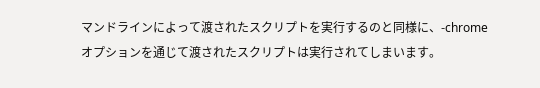マンドラインによって渡されたスクリプトを実行するのと同様に、-chrome オプションを通じて渡されたスクリプトは実行されてしまいます。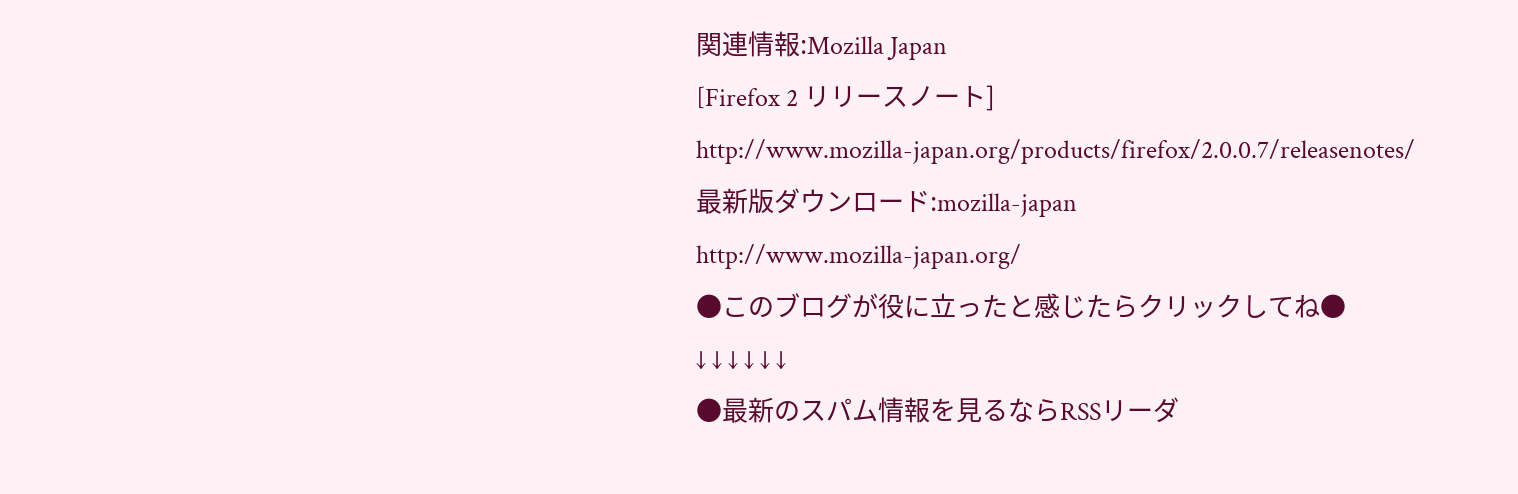関連情報:Mozilla Japan
[Firefox 2 リリースノート]
http://www.mozilla-japan.org/products/firefox/2.0.0.7/releasenotes/
最新版ダウンロード:mozilla-japan
http://www.mozilla-japan.org/
●このブログが役に立ったと感じたらクリックしてね●
↓ ↓ ↓ ↓ ↓ ↓
●最新のスパム情報を見るならRSSリーダ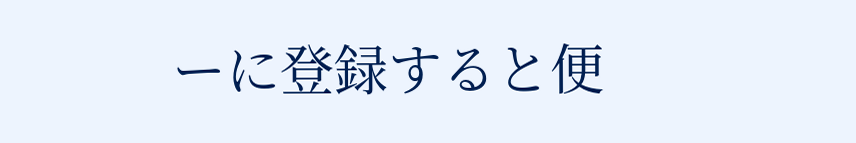ーに登録すると便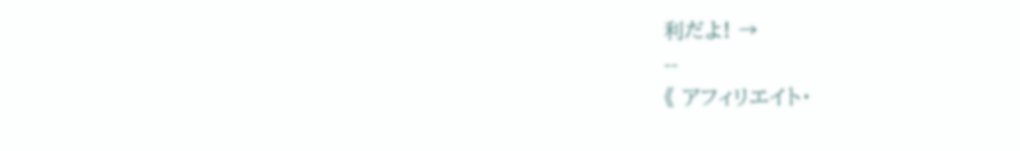利だよ! →
--
《 アフィリエイト・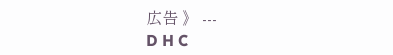広告 》 ---
D H C